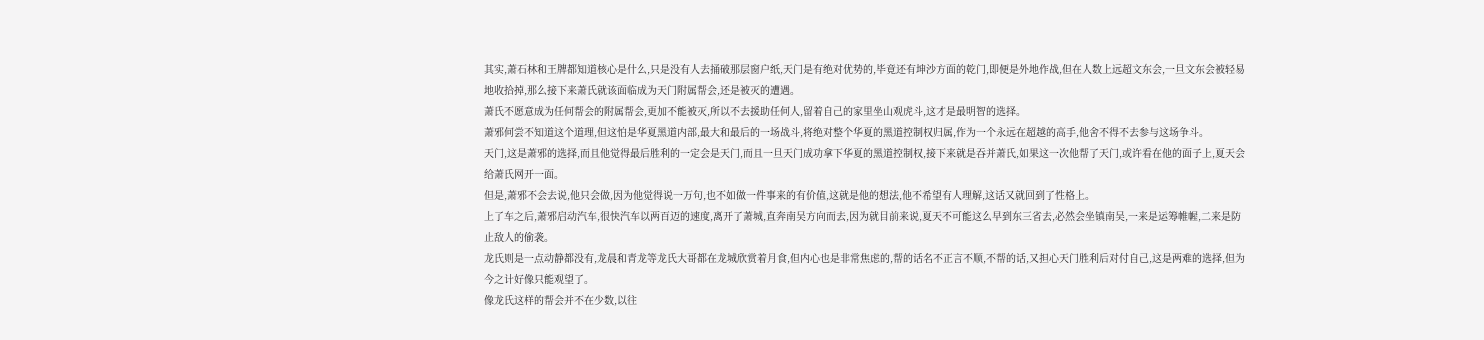其实,萧石林和王牌都知道核心是什么,只是没有人去捅破那层窗户纸,天门是有绝对优势的,毕竟还有坤沙方面的乾门,即便是外地作战,但在人数上远超文东会,一旦文东会被轻易地收拾掉,那么接下来萧氏就该面临成为天门附属帮会,还是被灭的遭遇。
萧氏不愿意成为任何帮会的附属帮会,更加不能被灭,所以不去援助任何人,留着自己的家里坐山观虎斗,这才是最明智的选择。
萧邪何尝不知道这个道理,但这怕是华夏黑道内部,最大和最后的一场战斗,将绝对整个华夏的黑道控制权归属,作为一个永远在超越的高手,他舍不得不去参与这场争斗。
天门,这是萧邪的选择,而且他觉得最后胜利的一定会是天门,而且一旦天门成功拿下华夏的黑道控制权,接下来就是吞并萧氏,如果这一次他帮了天门,或许看在他的面子上,夏天会给萧氏网开一面。
但是,萧邪不会去说,他只会做,因为他觉得说一万句,也不如做一件事来的有价值,这就是他的想法,他不希望有人理解,这话又就回到了性格上。
上了车之后,萧邪启动汽车,很快汽车以两百迈的速度,离开了萧城,直奔南吴方向而去,因为就目前来说,夏天不可能这么早到东三省去,必然会坐镇南吴,一来是运筹帷幄,二来是防止敌人的偷袭。
龙氏则是一点动静都没有,龙晨和青龙等龙氏大哥都在龙城欣赏着月食,但内心也是非常焦虑的,帮的话名不正言不顺,不帮的话,又担心天门胜利后对付自己,这是两难的选择,但为今之计好像只能观望了。
像龙氏这样的帮会并不在少数,以往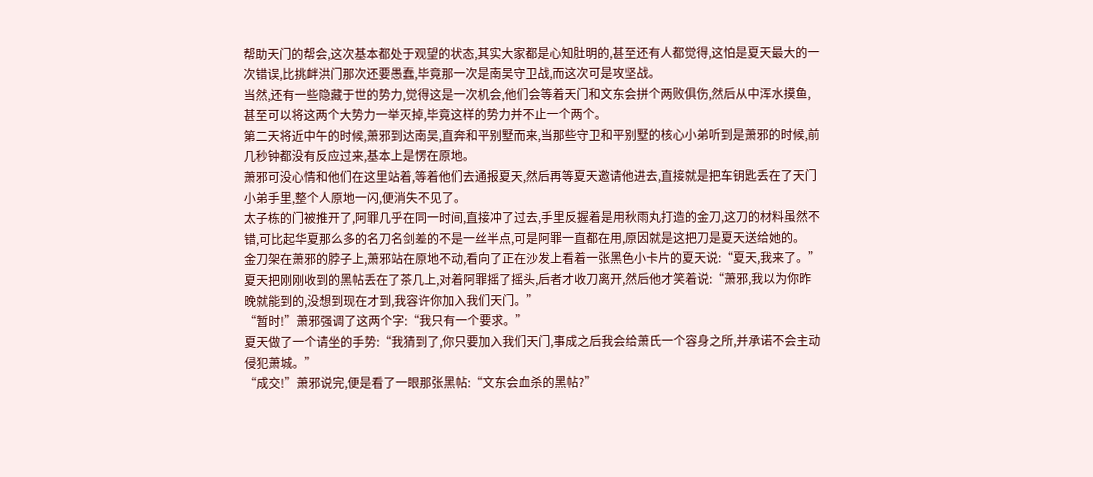帮助天门的帮会,这次基本都处于观望的状态,其实大家都是心知肚明的,甚至还有人都觉得,这怕是夏天最大的一次错误,比挑衅洪门那次还要愚蠢,毕竟那一次是南吴守卫战,而这次可是攻坚战。
当然,还有一些隐藏于世的势力,觉得这是一次机会,他们会等着天门和文东会拼个两败俱伤,然后从中浑水摸鱼,甚至可以将这两个大势力一举灭掉,毕竟这样的势力并不止一个两个。
第二天将近中午的时候,萧邪到达南吴,直奔和平别墅而来,当那些守卫和平别墅的核心小弟听到是萧邪的时候,前几秒钟都没有反应过来,基本上是愣在原地。
萧邪可没心情和他们在这里站着,等着他们去通报夏天,然后再等夏天邀请他进去,直接就是把车钥匙丢在了天门小弟手里,整个人原地一闪,便消失不见了。
太子栋的门被推开了,阿罪几乎在同一时间,直接冲了过去,手里反握着是用秋雨丸打造的金刀,这刀的材料虽然不错,可比起华夏那么多的名刀名剑差的不是一丝半点,可是阿罪一直都在用,原因就是这把刀是夏天送给她的。
金刀架在萧邪的脖子上,萧邪站在原地不动,看向了正在沙发上看着一张黑色小卡片的夏天说:“夏天,我来了。”
夏天把刚刚收到的黑帖丢在了茶几上,对着阿罪摇了摇头,后者才收刀离开,然后他才笑着说:“萧邪,我以为你昨晚就能到的,没想到现在才到,我容许你加入我们天门。”
“暂时!”萧邪强调了这两个字:“我只有一个要求。”
夏天做了一个请坐的手势:“我猜到了,你只要加入我们天门,事成之后我会给萧氏一个容身之所,并承诺不会主动侵犯萧城。”
“成交!”萧邪说完,便是看了一眼那张黑帖:“文东会血杀的黑帖?”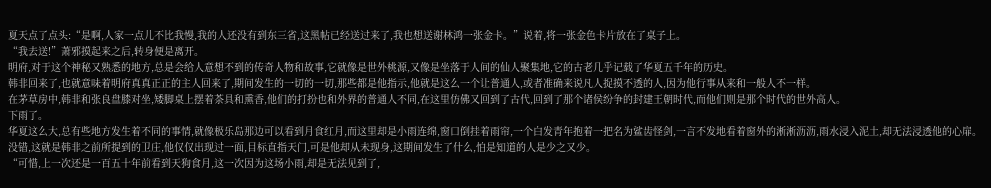夏天点了点头:“是啊,人家一点儿不比我慢,我的人还没有到东三省,这黑帖已经送过来了,我也想送谢林鸿一张金卡。”说着,将一张金色卡片放在了桌子上。
“我去送!”萧邪摸起来之后,转身便是离开。
明府,对于这个神秘又熟悉的地方,总是会给人意想不到的传奇人物和故事,它就像是世外桃源,又像是坐落于人间的仙人聚集地,它的古老几乎记载了华夏五千年的历史。
韩非回来了,也就意味着明府真真正正的主人回来了,期间发生的一切的一切,那些都是他指示,他就是这么一个让普通人,或者准确来说凡人捉摸不透的人,因为他行事从来和一般人不一样。
在茅草房中,韩非和张良盘膝对坐,矮脚桌上摆着茶具和熏香,他们的打扮也和外界的普通人不同,在这里仿佛又回到了古代,回到了那个诸侯纷争的封建王朝时代,而他们则是那个时代的世外高人。
下雨了。
华夏这么大,总有些地方发生着不同的事情,就像极乐岛那边可以看到月食红月,而这里却是小雨连绵,窗口倒挂着雨帘,一个白发青年抱着一把名为鲨齿怪剑,一言不发地看着窗外的淅淅沥沥,雨水浸入泥土,却无法浸透他的心扉。
没错,这就是韩非之前所提到的卫庄,他仅仅出现过一面,目标直指天门,可是他却从未现身,这期间发生了什么,怕是知道的人是少之又少。
“可惜,上一次还是一百五十年前看到天狗食月,这一次因为这场小雨,却是无法见到了,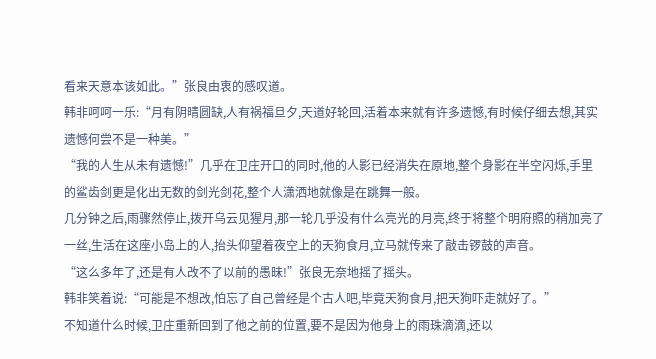看来天意本该如此。”张良由衷的感叹道。
韩非呵呵一乐:“月有阴晴圆缺,人有祸福旦夕,天道好轮回,活着本来就有许多遗憾,有时候仔细去想,其实遗憾何尝不是一种美。”
“我的人生从未有遗憾!”几乎在卫庄开口的同时,他的人影已经消失在原地,整个身影在半空闪烁,手里的鲨齿剑更是化出无数的剑光剑花,整个人潇洒地就像是在跳舞一般。
几分钟之后,雨骤然停止,拨开乌云见猩月,那一轮几乎没有什么亮光的月亮,终于将整个明府照的稍加亮了一丝,生活在这座小岛上的人,抬头仰望着夜空上的天狗食月,立马就传来了敲击锣鼓的声音。
“这么多年了,还是有人改不了以前的愚昧!”张良无奈地摇了摇头。
韩非笑着说:“可能是不想改,怕忘了自己曾经是个古人吧,毕竟天狗食月,把天狗吓走就好了。”
不知道什么时候,卫庄重新回到了他之前的位置,要不是因为他身上的雨珠滴滴,还以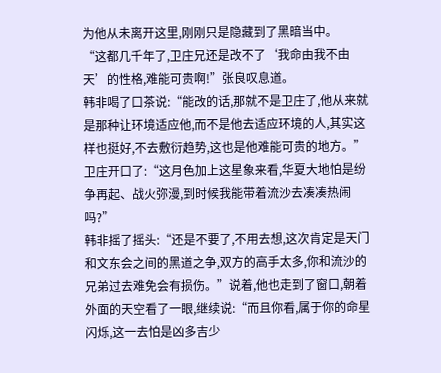为他从未离开这里,刚刚只是隐藏到了黑暗当中。
“这都几千年了,卫庄兄还是改不了‘我命由我不由天’的性格,难能可贵啊!”张良叹息道。
韩非喝了口茶说:“能改的话,那就不是卫庄了,他从来就是那种让环境适应他,而不是他去适应环境的人,其实这样也挺好,不去敷衍趋势,这也是他难能可贵的地方。”
卫庄开口了:“这月色加上这星象来看,华夏大地怕是纷争再起、战火弥漫,到时候我能带着流沙去凑凑热闹吗?”
韩非摇了摇头:“还是不要了,不用去想,这次肯定是天门和文东会之间的黑道之争,双方的高手太多,你和流沙的兄弟过去难免会有损伤。”说着,他也走到了窗口,朝着外面的天空看了一眼,继续说:“而且你看,属于你的命星闪烁,这一去怕是凶多吉少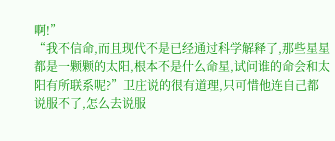啊!”
“我不信命,而且现代不是已经通过科学解释了,那些星星都是一颗颗的太阳,根本不是什么命星,试问谁的命会和太阳有所联系呢?”卫庄说的很有道理,只可惜他连自己都说服不了,怎么去说服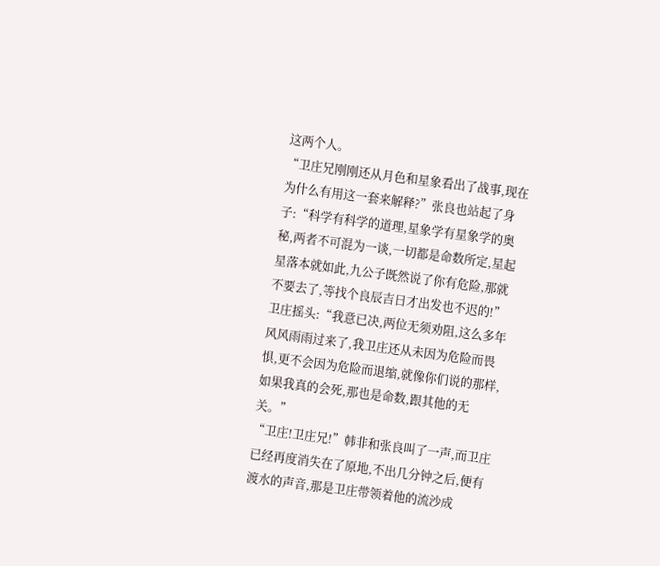这两个人。
“卫庄兄刚刚还从月色和星象看出了战事,现在为什么有用这一套来解释?”张良也站起了身子:“科学有科学的道理,星象学有星象学的奥秘,两者不可混为一谈,一切都是命数所定,星起星落本就如此,九公子既然说了你有危险,那就不要去了,等找个良辰吉日才出发也不迟的!”
卫庄摇头:“我意已决,两位无须劝阻,这么多年风风雨雨过来了,我卫庄还从未因为危险而畏惧,更不会因为危险而退缩,就像你们说的那样,如果我真的会死,那也是命数,跟其他的无关。”
“卫庄!卫庄兄!”韩非和张良叫了一声,而卫庄已经再度消失在了原地,不出几分钟之后,便有渡水的声音,那是卫庄带领着他的流沙成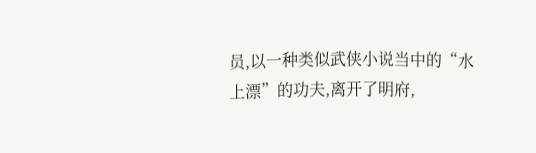员,以一种类似武侠小说当中的“水上漂”的功夫,离开了明府,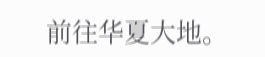前往华夏大地。